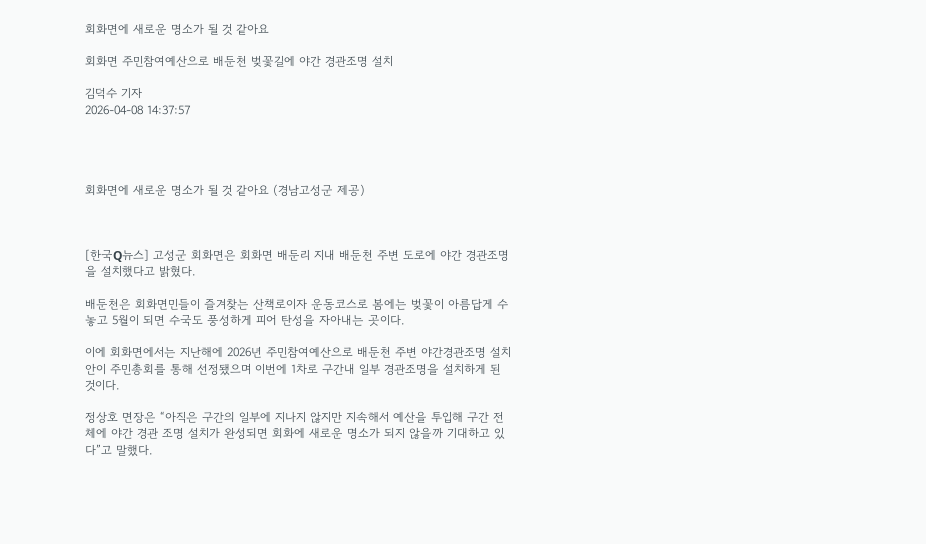회화면에 새로운 명소가 될 것 같아요

회화면 주민참여예산으로 배둔천 벚꽃길에 야간 경관조명 설치

김덕수 기자
2026-04-08 14:37:57




회화면에 새로운 명소가 될 것 같아요 (경남고성군 제공)



[한국Q뉴스] 고성군 회화면은 회화면 배둔리 지내 배둔천 주변 도로에 야간 경관조명을 설치했다고 밝혔다.

배둔천은 회화면민들이 즐겨찾는 산책로이자 운동코스로 봄에는 벚꽃이 아름답게 수놓고 5월이 되면 수국도 풍성하게 피어 탄성을 자아내는 곳이다.

이에 회화면에서는 지난해에 2026년 주민참여예산으로 배둔천 주변 야간경관조명 설치안이 주민총회를 통해 선정됐으며 이번에 1차로 구간내 일부 경관조명을 설치하게 된 것이다.

정상호 면장은 “아직은 구간의 일부에 지나지 않지만 지속해서 예산을 투입해 구간 전체에 야간 경관 조명 설치가 완성되면 회화에 새로운 명소가 되지 않을까 기대하고 있다”고 말했다.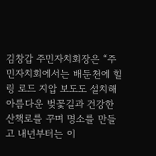김창갑 주민자치회장은 “주민자치회에서는 배둔천에 힐링 로드 지압 보도도 설치해 아름다운 벚꽃길과 건강한 산책로를 꾸며 명소를 만들고 내년부터는 이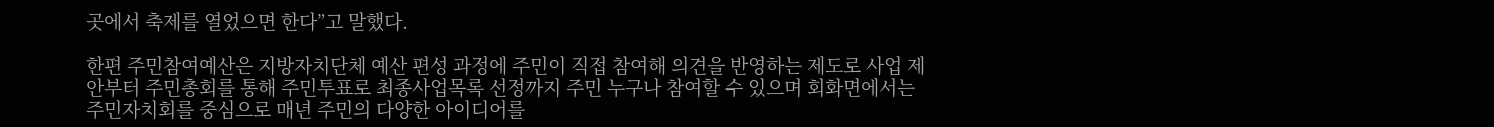곳에서 축제를 열었으면 한다”고 말했다.

한편 주민참여예산은 지방자치단체 예산 편성 과정에 주민이 직접 참여해 의견을 반영하는 제도로 사업 제안부터 주민총회를 통해 주민투표로 최종사업목록 선정까지 주민 누구나 참여할 수 있으며 회화면에서는 주민자치회를 중심으로 매년 주민의 다양한 아이디어를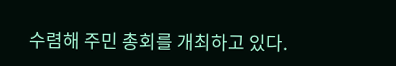수렴해 주민 총회를 개최하고 있다.